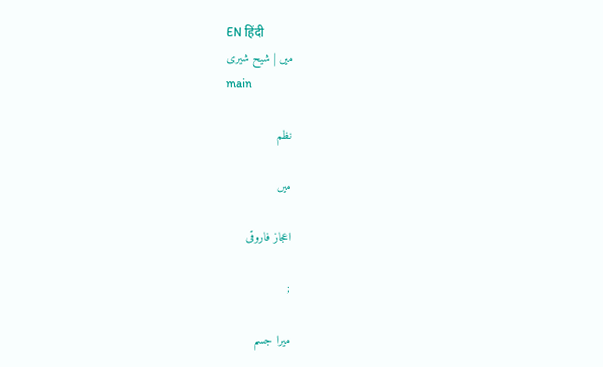EN हिंदी
میں | شیح شیری
main

نظم

میں

اعجاز فاروقی

;

میرا جسم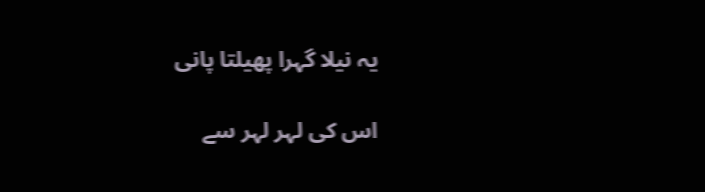یہ نیلا گہرا پھیلتا پانی

اس کی لہر لہر سے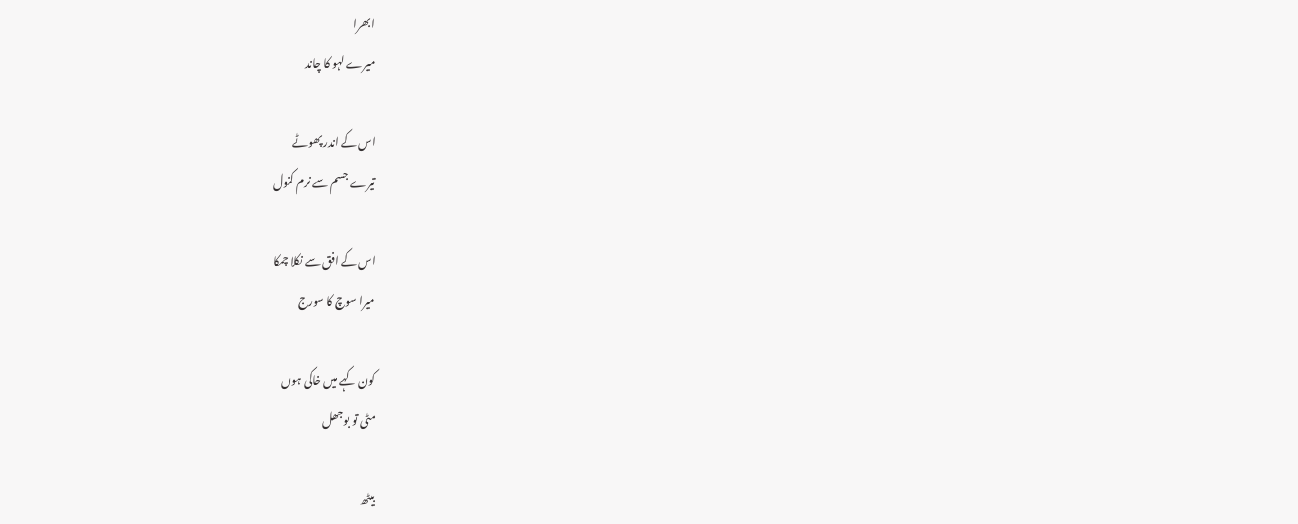ابھرا
میرے لہو کا چاند

اس کے اندر پھوٹے
تیرے جسم سے نرم کنول

اس کے افق سے نکلا چمکا
میرا سوچ کا سورج

کون کہے میں خاکی ہوں
مٹی تو بوجھل

بیٹھ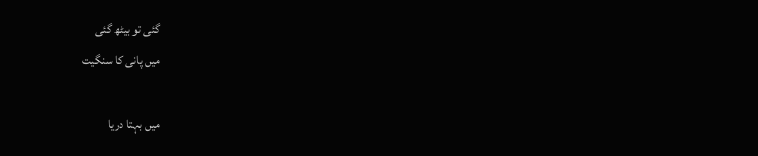گئی تو بیٹھ گئی
میں پانی کا سنگیت

میں بہتا دریا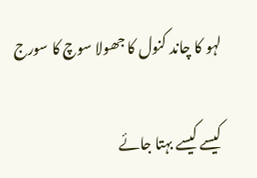لہو کا چاند کنول کا جھولا سوچ کا سورج

کیسے کیسے بہتا جائے